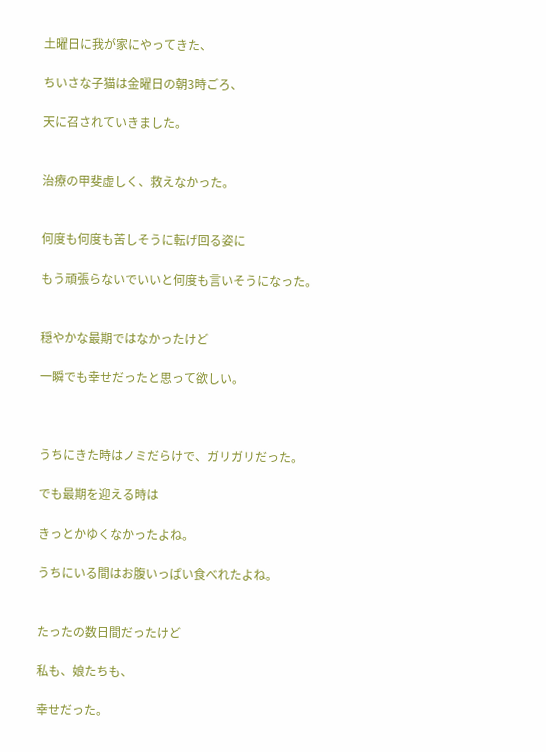土曜日に我が家にやってきた、

ちいさな子猫は金曜日の朝3時ごろ、

天に召されていきました。


治療の甲斐虚しく、救えなかった。


何度も何度も苦しそうに転げ回る姿に

もう頑張らないでいいと何度も言いそうになった。


穏やかな最期ではなかったけど

一瞬でも幸せだったと思って欲しい。



うちにきた時はノミだらけで、ガリガリだった。

でも最期を迎える時は

きっとかゆくなかったよね。

うちにいる間はお腹いっぱい食べれたよね。


たったの数日間だったけど

私も、娘たちも、

幸せだった。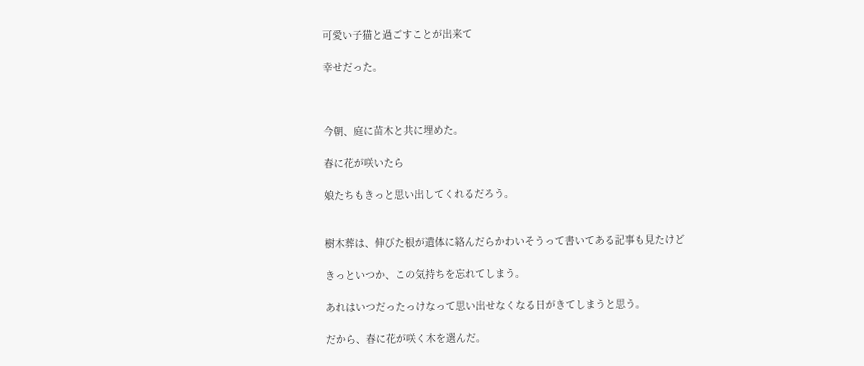可愛い子猫と過ごすことが出来て

幸せだった。



今朝、庭に苗木と共に埋めた。

春に花が咲いたら

娘たちもきっと思い出してくれるだろう。


樹木葬は、伸びた根が遺体に絡んだらかわいそうって書いてある記事も見たけど

きっといつか、この気持ちを忘れてしまう。

あれはいつだったっけなって思い出せなくなる日がきてしまうと思う。

だから、春に花が咲く木を選んだ。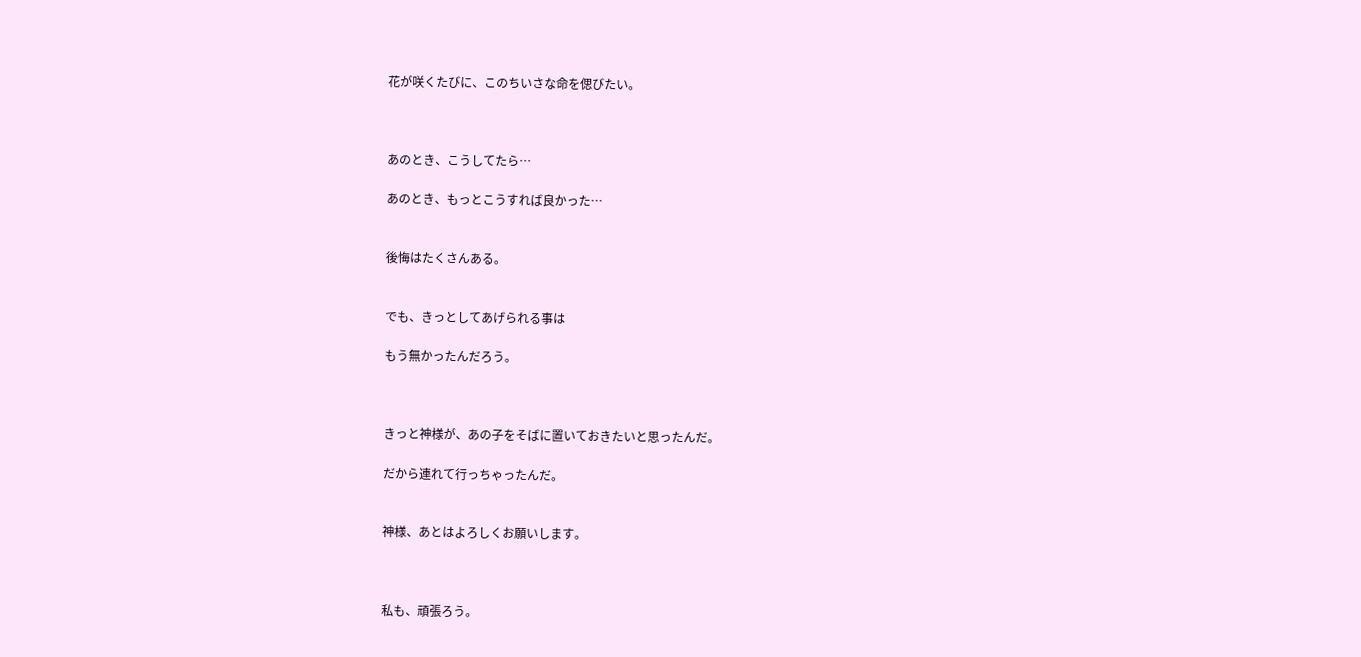花が咲くたびに、このちいさな命を偲びたい。



あのとき、こうしてたら…

あのとき、もっとこうすれば良かった…


後悔はたくさんある。


でも、きっとしてあげられる事は

もう無かったんだろう。



きっと神様が、あの子をそばに置いておきたいと思ったんだ。

だから連れて行っちゃったんだ。


神様、あとはよろしくお願いします。



私も、頑張ろう。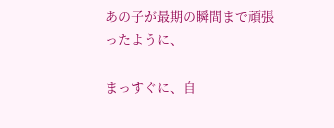あの子が最期の瞬間まで頑張ったように、

まっすぐに、自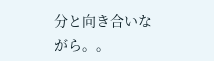分と向き合いながら。。